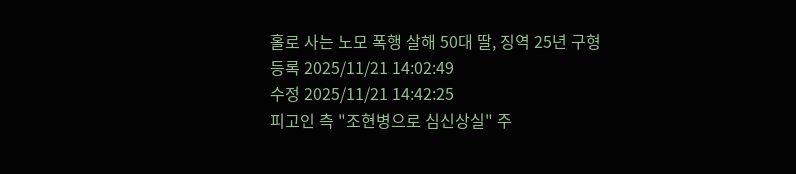홀로 사는 노모 폭행 살해 50대 딸, 징역 25년 구형
등록 2025/11/21 14:02:49
수정 2025/11/21 14:42:25
피고인 측 "조현병으로 심신상실" 주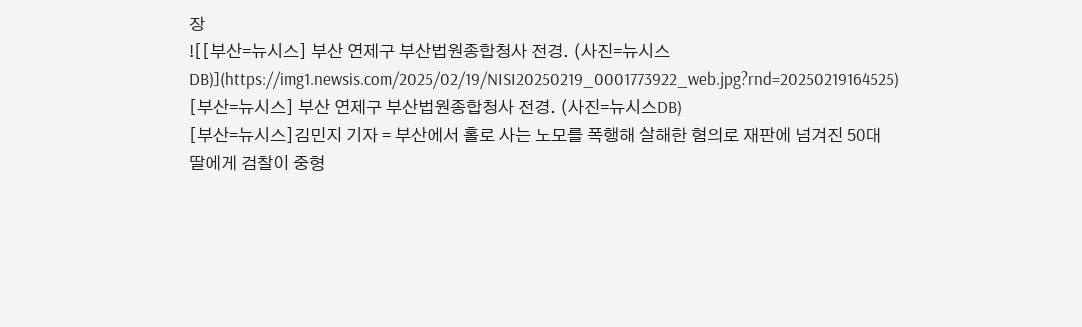장
![[부산=뉴시스] 부산 연제구 부산법원종합청사 전경. (사진=뉴시스DB)](https://img1.newsis.com/2025/02/19/NISI20250219_0001773922_web.jpg?rnd=20250219164525)
[부산=뉴시스] 부산 연제구 부산법원종합청사 전경. (사진=뉴시스DB)
[부산=뉴시스]김민지 기자 = 부산에서 홀로 사는 노모를 폭행해 살해한 혐의로 재판에 넘겨진 50대 딸에게 검찰이 중형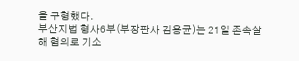을 구형했다.
부산지법 형사6부(부장판사 김용균)는 21일 존속살해 혐의로 기소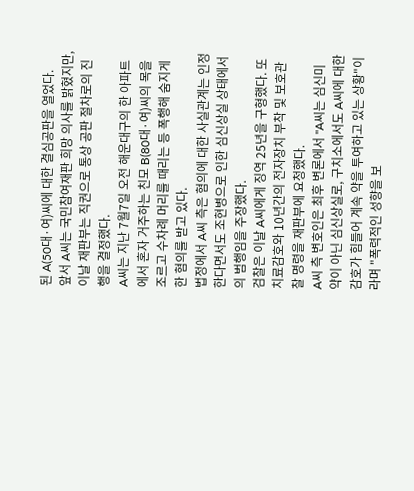된 A(50대·여)씨에 대한 결심공판을 열었다.
앞서 A씨는 국민참여재판 희망 의사를 밝혔지만, 이날 재판부는 직권으로 통상 공판 절차로의 진행을 결정했다.
A씨는 지난 7월7일 오전 해운대구의 한 아파트에서 혼자 거주하는 친모 B(80대·여)씨의 목을 조르고 수차례 머리를 때리는 등 폭행해 숨지게 한 혐의를 받고 있다.
법정에서 A씨 측은 혐의에 대한 사실관계는 인정한다면서도 조현병으로 인한 심신상실 상태에서의 범행임을 주장했다.
검찰은 이날 A씨에게 징역 25년을 구형했다. 또 치료감호와 10년간의 전자장치 부착 및 보호관찰 명령을 재판부에 요청했다.
A씨 측 변호인은 최후 변론에서 "A씨는 심신미약이 아닌 심신상실로, 구치소에서도 A씨에 대한 감호가 힘들어 계속 약을 투여하고 있는 상황"이라며 "폭력적인 성향을 보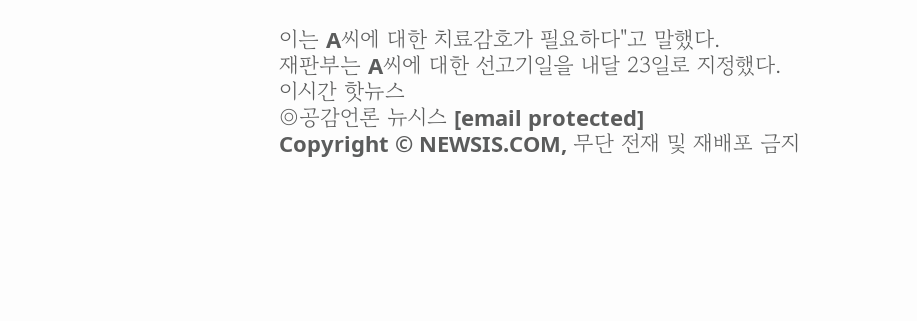이는 A씨에 대한 치료감호가 필요하다"고 말했다.
재판부는 A씨에 대한 선고기일을 내달 23일로 지정했다.
이시간 핫뉴스
◎공감언론 뉴시스 [email protected]
Copyright © NEWSIS.COM, 무단 전재 및 재배포 금지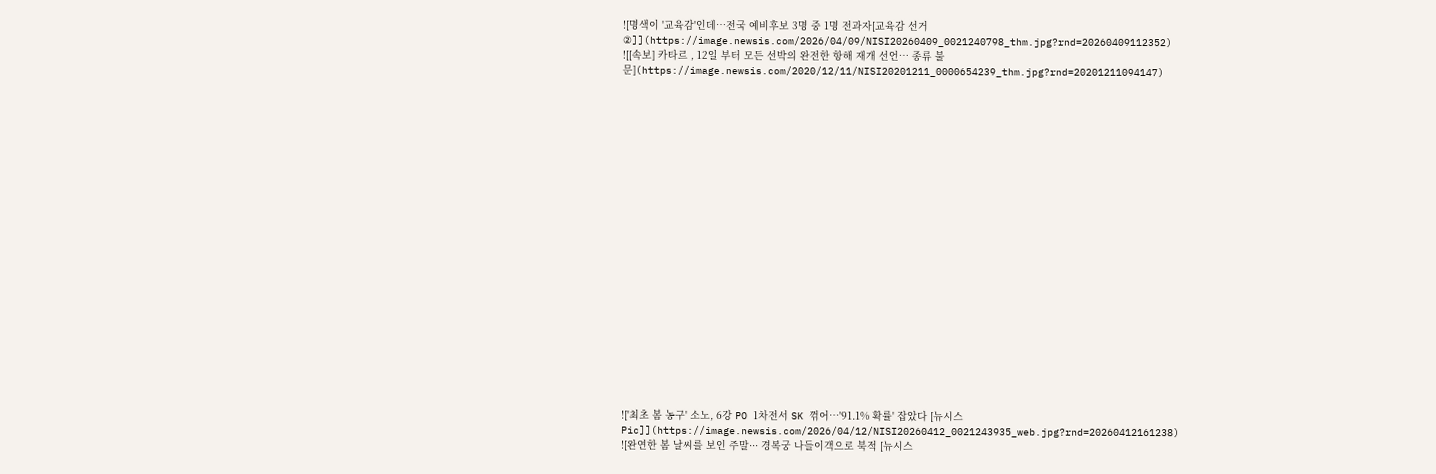![명색이 '교육감'인데…전국 예비후보 3명 중 1명 전과자[교육감 선거②]](https://image.newsis.com/2026/04/09/NISI20260409_0021240798_thm.jpg?rnd=20260409112352)
![[속보] 카타르 , 12일 부터 모든 선박의 완전한 항해 재개 선언… 종류 불문](https://image.newsis.com/2020/12/11/NISI20201211_0000654239_thm.jpg?rnd=20201211094147)






















!['최초 봄 농구' 소노, 6강 PO 1차전서 SK 꺾어…'91.1% 확률' 잡았다 [뉴시스Pic]](https://image.newsis.com/2026/04/12/NISI20260412_0021243935_web.jpg?rnd=20260412161238)
![완연한 봄 날씨를 보인 주말··· 경복궁 나들이객으로 북적 [뉴시스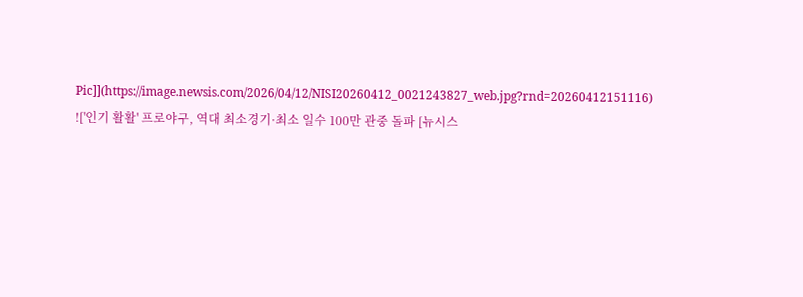Pic]](https://image.newsis.com/2026/04/12/NISI20260412_0021243827_web.jpg?rnd=20260412151116)
!['인기 활활' 프로야구, 역대 최소경기·최소 일수 100만 관중 돌파 [뉴시스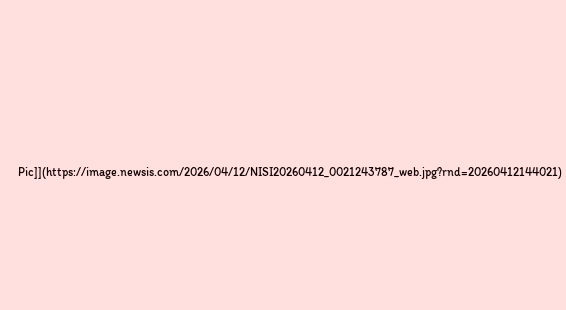Pic]](https://image.newsis.com/2026/04/12/NISI20260412_0021243787_web.jpg?rnd=20260412144021)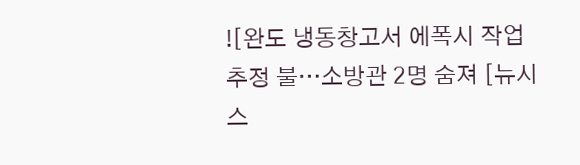![완도 냉동창고서 에폭시 작업 추정 불…소방관 2명 숨져 [뉴시스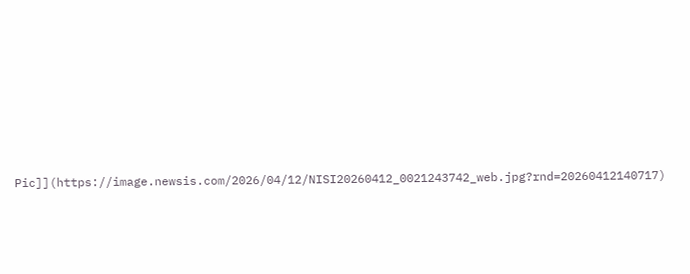Pic]](https://image.newsis.com/2026/04/12/NISI20260412_0021243742_web.jpg?rnd=20260412140717)